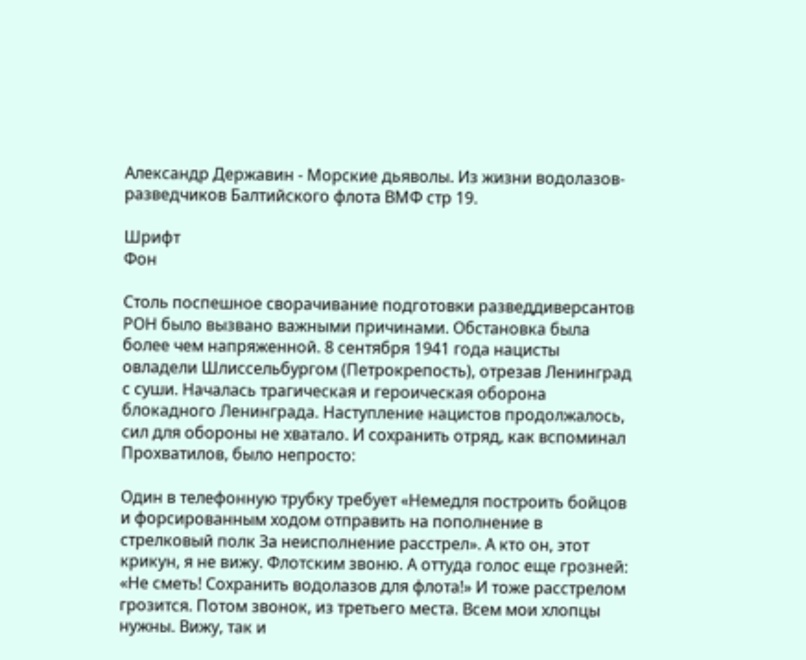Александр Державин - Морские дьяволы. Из жизни водолазов-разведчиков Балтийского флота ВМФ стр 19.

Шрифт
Фон

Столь поспешное сворачивание подготовки разведдиверсантов РОН было вызвано важными причинами. Обстановка была более чем напряженной. 8 сентября 1941 года нацисты овладели Шлиссельбургом (Петрокрепость), отрезав Ленинград с суши. Началась трагическая и героическая оборона блокадного Ленинграда. Наступление нацистов продолжалось, сил для обороны не хватало. И сохранить отряд, как вспоминал Прохватилов, было непросто:

Один в телефонную трубку требует «Немедля построить бойцов и форсированным ходом отправить на пополнение в стрелковый полк За неисполнение расстрел». А кто он, этот крикун, я не вижу. Флотским звоню. А оттуда голос еще грозней: «Не сметь! Сохранить водолазов для флота!» И тоже расстрелом грозится. Потом звонок, из третьего места. Всем мои хлопцы нужны. Вижу, так и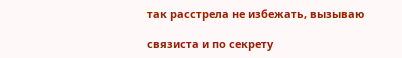так расстрела не избежать, вызываю

связиста и по секрету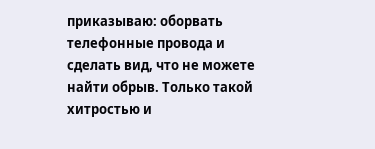приказываю: оборвать телефонные провода и сделать вид, что не можете найти обрыв. Только такой хитростью и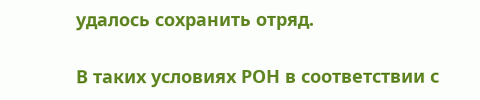удалось сохранить отряд.

В таких условиях РОН в соответствии с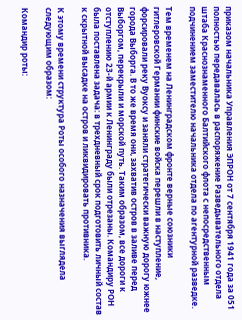приказом начальника Управления ЭПРОН от 7 сентября 1941 года за 051 полностью передавалась в распоряжение Разведывательного отдела штаба Краснознаменного Балтийского флота с непосредственным подчинением заместителю начальника отдела по агентурной разведке.

Тем временем на Ленинградском фронте верные союзники гитлеровской Германии финские войска перешли в наступление, форсировали реку Вуоксу и заняли стратегически важную дорогу южнее города Выборга. В то же время они, захватив остров в заливе перед Выборгом, перекрыли и морской путь. Таким образом, все дороги к отступлению 23-й армии к Ленинграду были отрезаны. Командиру РОН была поставлена задача: в трехдневный срок подготовить личный состав к скрытной высадке на остров и ликвидировать противника.

К этому времени структура Роты особого назначения выглядела следующим образом:

Командир роты: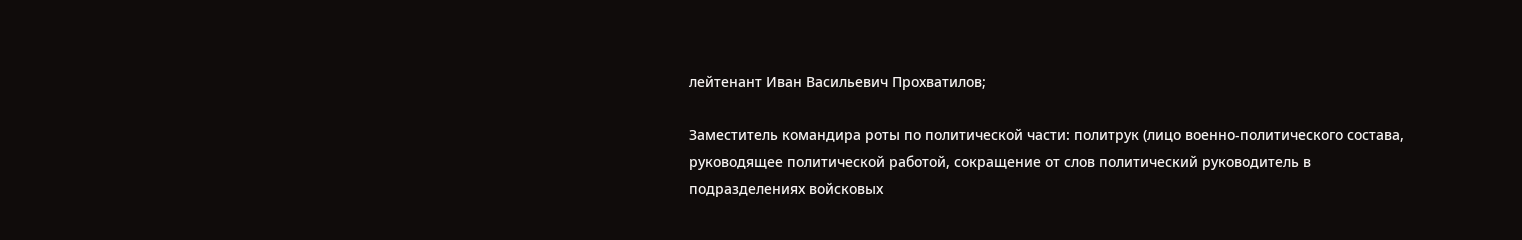лейтенант Иван Васильевич Прохватилов;

Заместитель командира роты по политической части: политрук (лицо военно-политического состава, руководящее политической работой, сокращение от слов политический руководитель в подразделениях войсковых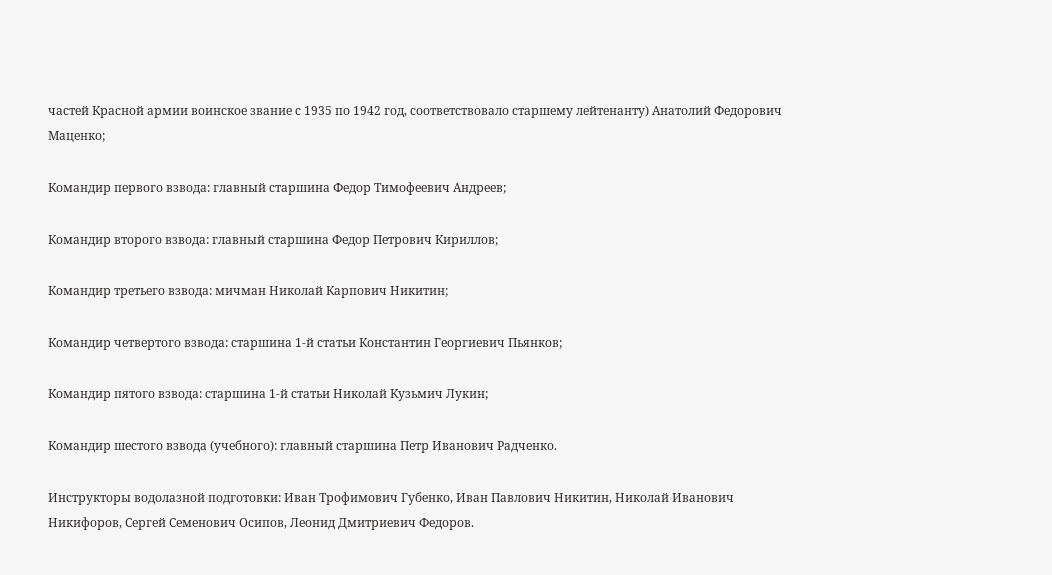частей Красной армии воинское звание с 1935 по 1942 год, соответствовало старшему лейтенанту) Анатолий Федорович Маценко;

Командир первого взвода: главный старшина Федор Тимофеевич Андреев;

Командир второго взвода: главный старшина Федор Петрович Кириллов;

Командир третьего взвода: мичман Николай Карпович Никитин;

Командир четвертого взвода: старшина 1-й статьи Константин Георгиевич Пьянков;

Командир пятого взвода: старшина 1-й статьи Николай Кузьмич Лукин;

Командир шестого взвода (учебного): главный старшина Петр Иванович Радченко.

Инструкторы водолазной подготовки: Иван Трофимович Губенко, Иван Павлович Никитин, Николай Иванович Никифоров, Сергей Семенович Осипов, Леонид Дмитриевич Федоров.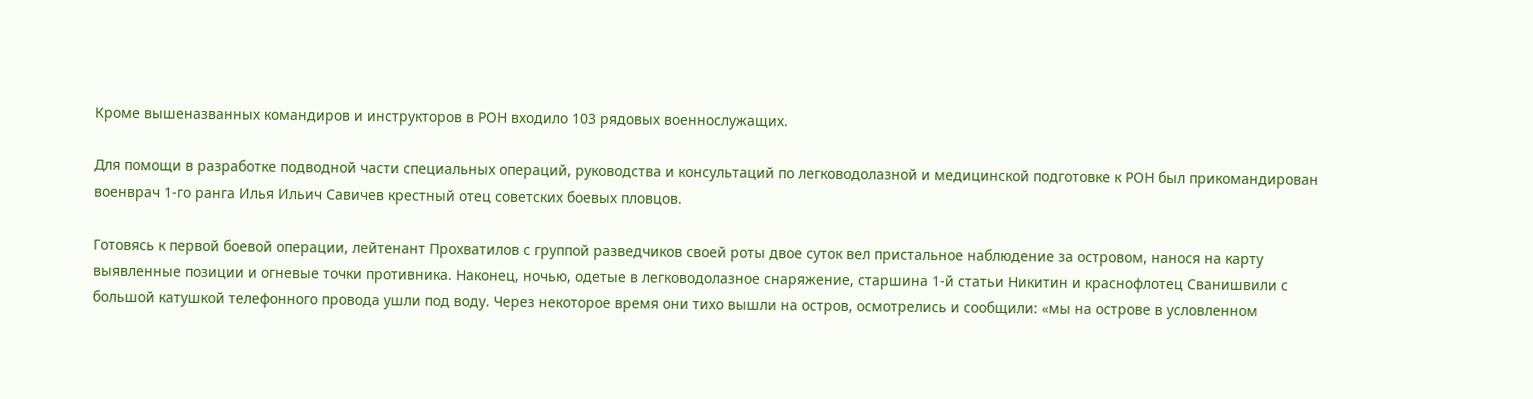Кроме вышеназванных командиров и инструкторов в РОН входило 103 рядовых военнослужащих.

Для помощи в разработке подводной части специальных операций, руководства и консультаций по легководолазной и медицинской подготовке к РОН был прикомандирован военврач 1-го ранга Илья Ильич Савичев крестный отец советских боевых пловцов.

Готовясь к первой боевой операции, лейтенант Прохватилов с группой разведчиков своей роты двое суток вел пристальное наблюдение за островом, нанося на карту выявленные позиции и огневые точки противника. Наконец, ночью, одетые в легководолазное снаряжение, старшина 1-й статьи Никитин и краснофлотец Сванишвили с большой катушкой телефонного провода ушли под воду. Через некоторое время они тихо вышли на остров, осмотрелись и сообщили: «мы на острове в условленном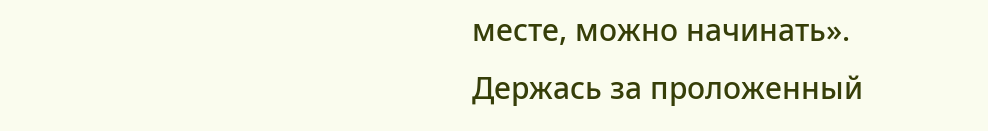месте, можно начинать». Держась за проложенный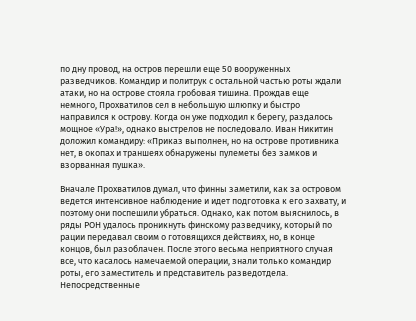по дну провод, на остров перешли еще 50 вооруженных разведчиков. Командир и политрук с остальной частью роты ждали атаки, но на острове стояла гробовая тишина. Прождав еще немного, Прохватилов сел в небольшую шлюпку и быстро направился к острову. Когда он уже подходил к берегу, раздалось мощное «Ура!», однако выстрелов не последовало. Иван Никитин доложил командиру: «Приказ выполнен, но на острове противника нет, в окопах и траншеях обнаружены пулеметы без замков и взорванная пушка».

Вначале Прохватилов думал, что финны заметили, как за островом ведется интенсивное наблюдение и идет подготовка к его захвату, и поэтому они поспешили убраться. Однако, как потом выяснилось, в ряды РОН удалось проникнуть финскому разведчику, который по рации передавал своим о готовящихся действиях, но, в конце концов, был разоблачен. После этого весьма неприятного случая все, что касалось намечаемой операции, знали только командир роты, его заместитель и представитель разведотдела. Непосредственные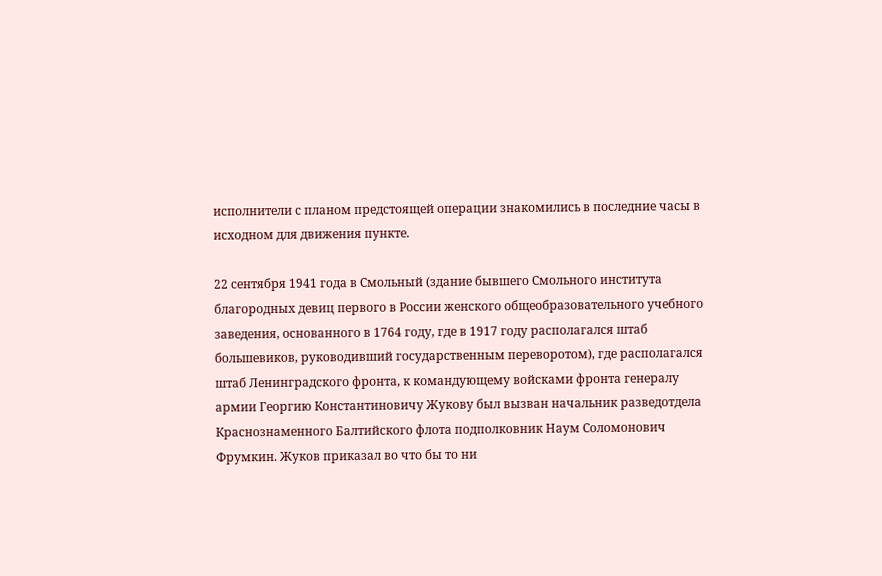исполнители с планом предстоящей операции знакомились в последние часы в исходном для движения пункте.

22 сентября 1941 года в Смольный (здание бывшего Смольного института благородных девиц первого в России женского общеобразовательного учебного заведения, основанного в 1764 году, где в 1917 году располагался штаб большевиков, руководивший государственным переворотом), где располагался штаб Ленинградского фронта, к командующему войсками фронта генералу армии Георгию Константиновичу Жукову был вызван начальник разведотдела Краснознаменного Балтийского флота подполковник Наум Соломонович Фрумкин. Жуков приказал во что бы то ни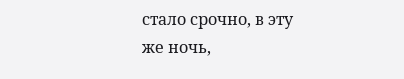стало срочно, в эту же ночь,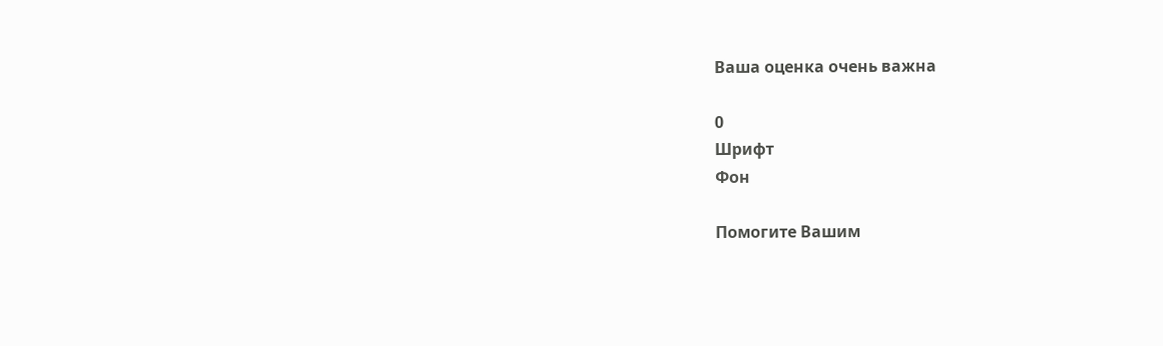Ваша оценка очень важна

0
Шрифт
Фон

Помогите Вашим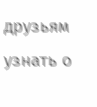друзьям узнать о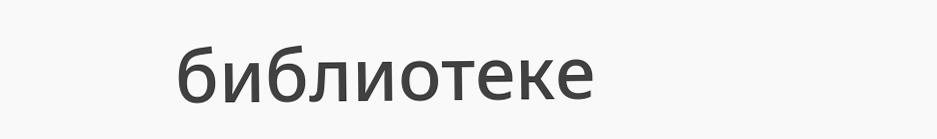библиотеке